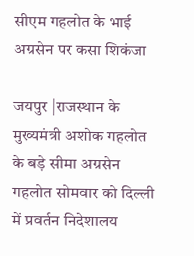सीएम गहलोत के भाई अग्रसेन पर कसा शिकंजा

जयपुर |राजस्थान के मुख्यमंत्री अशोक गहलोत के बड़े सीमा अग्रसेन गहलोत सोमवार को दिल्ली में प्रवर्तन निदेशालय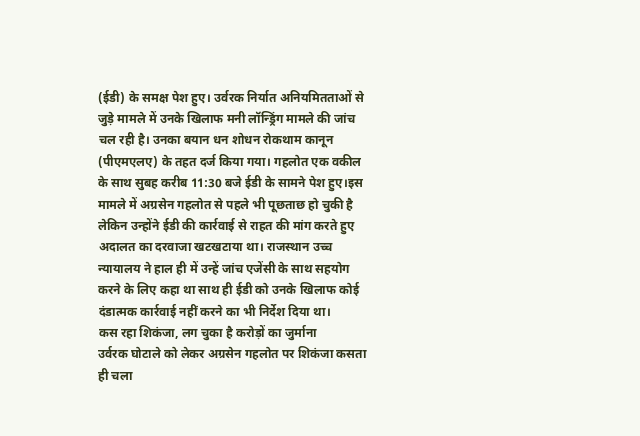(ईडी) के समक्ष पेश हुए। उर्वरक निर्यात अनियमितताओं से जुड़े मामले में उनके खिलाफ मनी लॉन्ड्रिंग मामले की जांच चल रही है। उनका बयान धन शोधन रोकथाम कानून (पीएमएलए) के तहत दर्ज किया गया। गहलोत एक वकील के साथ सुबह करीब 11:30 बजे ईडी के सामने पेश हुए।इस मामले में अग्रसेन गहलोत से पहले भी पूछताछ हो चुकी है लेकिन उन्होंने ईडी की कार्रवाई से राहत की मांग करते हुए अदालत का दरवाजा खटखटाया था। राजस्थान उच्च न्यायालय ने हाल ही में उन्हें जांच एजेंसी के साथ सहयोग करने के लिए कहा था साथ ही ईडी को उनके खिलाफ कोई दंडात्मक कार्रवाई नहीं करने का भी निर्देश दिया था।
कस रहा शिकंजा, लग चुका है करोड़ों का जुर्माना
उर्वरक घोटाले को लेकर अग्रसेन गहलोत पर शिकंजा कसता ही चला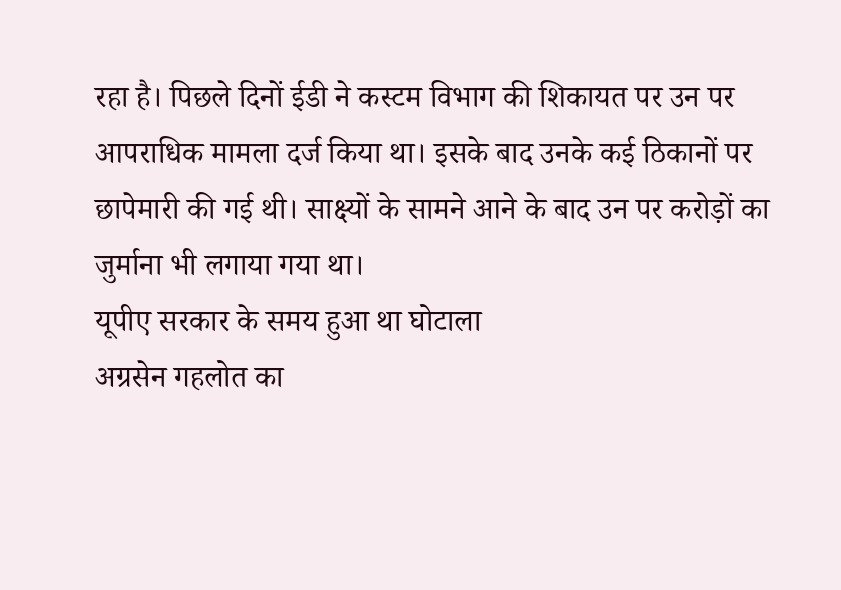रहा है। पिछले दिनों ईडी ने कस्टम विभाग की शिकायत पर उन पर आपराधिक मामला दर्ज किया था। इसके बाद उनके कई ठिकानों पर छापेमारी की गई थी। साक्ष्यों के सामने आने के बाद उन पर करोड़ों का जुर्माना भी लगाया गया था।
यूपीए सरकार के समय हुआ था घोटाला
अग्रसेन गहलोत का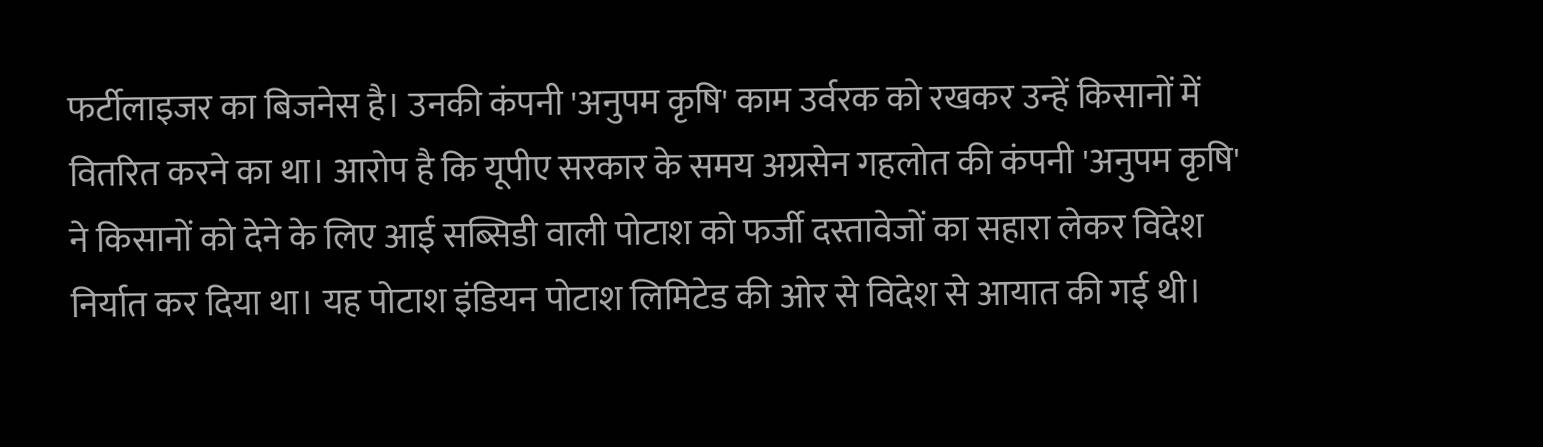फर्टीलाइजर का बिजनेस है। उनकी कंपनी 'अनुपम कृषि' काम उर्वरक को रखकर उन्हें किसानों में वितरित करने का था। आरोप है कि यूपीए सरकार के समय अग्रसेन गहलोत की कंपनी 'अनुपम कृषि' ने किसानों को देने के लिए आई सब्सिडी वाली पोटाश को फर्जी दस्तावेजों का सहारा लेकर विदेश निर्यात कर दिया था। यह पोटाश इंडियन पोटाश लिमिटेड की ओर से विदेश से आयात की गई थी।